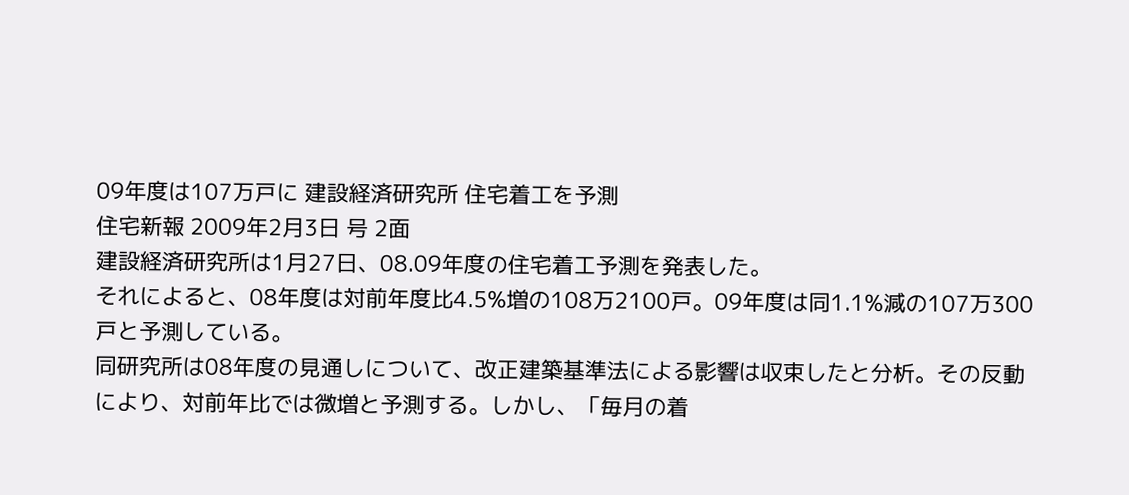09年度は107万戸に 建設経済研究所 住宅着工を予測
住宅新報 2009年2月3日 号 2面
建設経済研究所は1月27日、08.09年度の住宅着工予測を発表した。
それによると、08年度は対前年度比4.5%増の108万2100戸。09年度は同1.1%減の107万300戸と予測している。
同研究所は08年度の見通しについて、改正建築基準法による影響は収束したと分析。その反動により、対前年比では微増と予測する。しかし、「毎月の着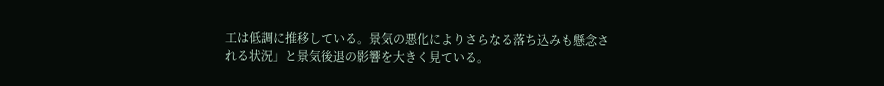工は低調に推移している。景気の悪化によりさらなる落ち込みも懸念される状況」と景気後退の影響を大きく見ている。